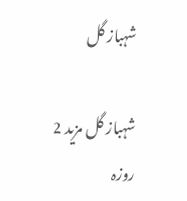شہباز گل

شہباز گل مزید 2 روزہ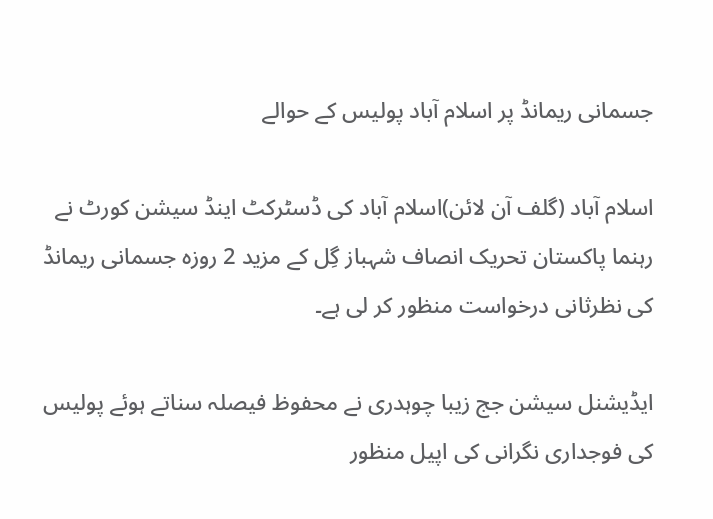جسمانی ریمانڈ پر اسلام آباد پولیس کے حوالے

اسلام آباد (گلف آن لائن)اسلام آباد کی ڈسٹرکٹ اینڈ سیشن کورٹ نے رہنما پاکستان تحریک انصاف شہباز گِل کے مزید 2 روزہ جسمانی ریمانڈ کی نظرثانی درخواست منظور کر لی ہے۔

ایڈیشنل سیشن جج زیبا چوہدری نے محفوظ فیصلہ سناتے ہوئے پولیس کی فوجداری نگرانی کی اپیل منظور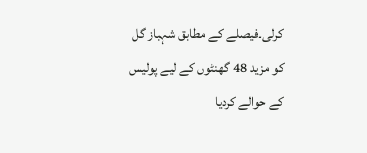کرلی۔فیصلے کے مطابق شہباز گل کو مزید 48 گھنٹوں کے لیے پولیس کے حوالے کردیا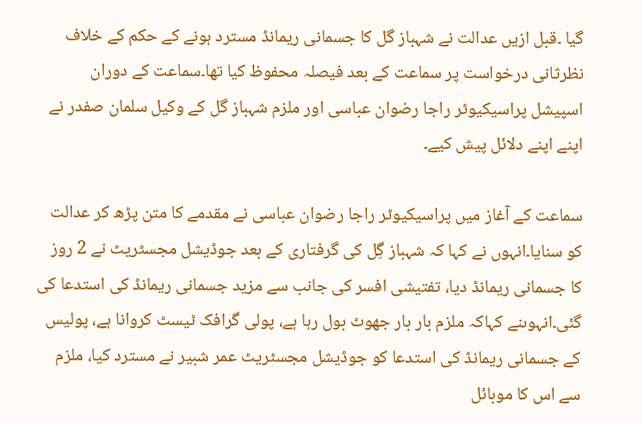گیا ۔قبل ازیں عدالت نے شہباز گل کا جسمانی ریمانڈ مسترد ہونے کے حکم کے خلاف نظرثانی درخواست پر سماعت کے بعد فیصلہ محفوظ کیا تھا۔سماعت کے دوران اسپیشل پراسیکیوٹر راجا رضوان عباسی اور ملزم شہباز گل کے وکیل سلمان صفدر نے اپنے اپنے دلائل پیش کیے۔

سماعت کے آغاز میں پراسیکیوٹر راجا رضوان عباسی نے مقدمے کا متن پڑھ کر عدالت کو سنایا۔انہوں نے کہا کہ شہباز گِل کی گرفتاری کے بعد جوڈیشل مجسٹریٹ نے 2 روز کا جسمانی ریمانڈ دیا، تفتیشی افسر کی جانب سے مزید جسمانی ریمانڈ کی استدعا کی گئی۔انہوںنے کہاکہ ملزم بار بار جھوٹ بول رہا ہے، پولی گرافک ٹیسٹ کروانا ہے، پولیس کے جسمانی ریمانڈ کی استدعا کو جوڈیشل مجسٹریٹ عمر شبیر نے مسترد کیا، ملزم سے اس کا موبائل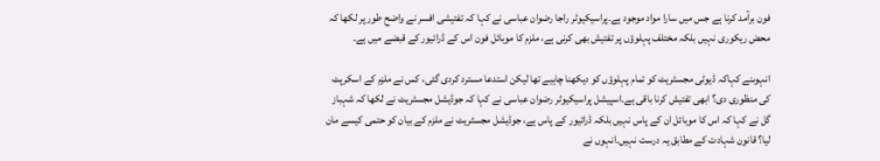فون برآمد کرنا ہے جس میں سارا مواد موجود ہے۔پراسیکیوٹر راجا رضوان عباسی نے کہا کہ تفتیشی افسر نے واضح طور پر لکھا کہ محض ریکوری نہیں بلکہ مختلف پہلوؤں پر تفتیش بھی کرنی ہے، ملزم کا موبائل فون اس کے ڈرائیور کے قبضے میں ہے۔

انہوںنے کہاکہ ڈیوٹی مجسٹریٹ کو تمام پہلوؤں کو دیکھنا چاہیے تھا لیکن استدعا مسترد کردی گئی، کس نے ملزم کے اسکرپٹ کی منظوری دی؟ ابھی تفتیش کرنا باقی ہے۔اسپیشل پراسیکیوٹر رضوان عباسی نے کہا کہ جوڈیشل مجسٹریٹ نے لکھا کہ شہباز گل نے کہا کہ اس کا موبائل ان کے پاس نہیں بلکہ ڈرائیور کے پاس ہے، جوڈیشل مجسٹریٹ نے ملزم کے بیان کو حتمی کیسے مان لیا؟ قانون شہادت کے مطابق یہ درست نہیں۔انہوں نے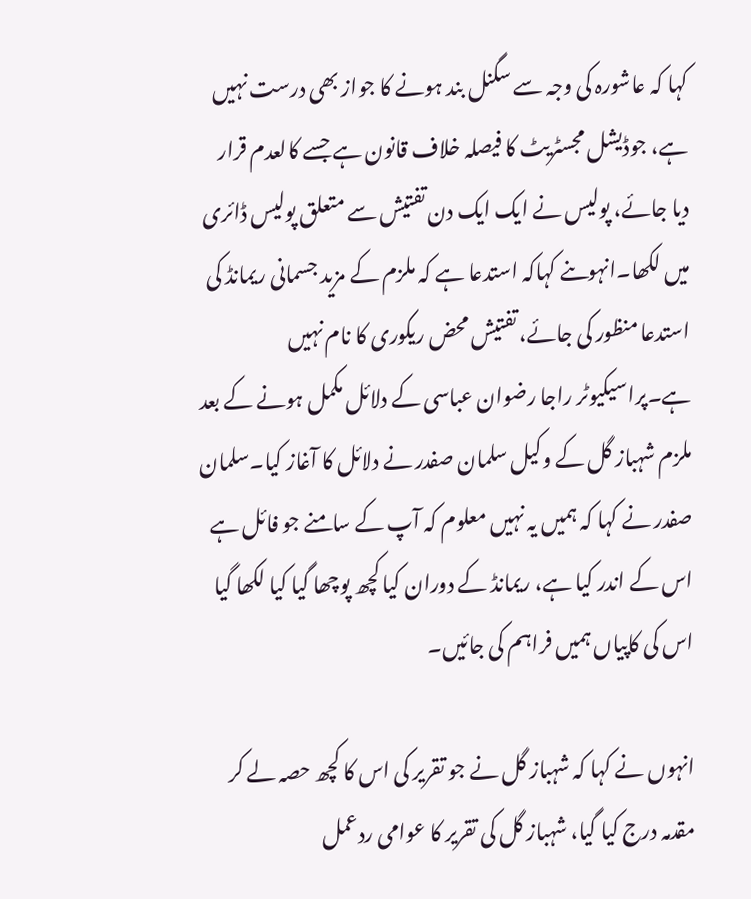کہا کہ عاشورہ کی وجہ سے سگنل بند ہونے کا جواز بھی درست نہیں ہے، جوڈیشل مجسٹریٹ کا فیصلہ خلاف قانون ہے جسے کالعدم قرار دیا جائے، پولیس نے ایک ایک دن تفتیش سے متعلق پولیس ڈائری میں لکھا۔انہوںنے کہاکہ استدعا ہے کہ ملزم کے مزید جسمانی ریمانڈ کی استدعا منظور کی جائے، تفتیش محض ریکوری کا نام نہیں ہے۔پراسیکیوٹر راجا رضوان عباسی کے دلائل مکمل ہونے کے بعد ملزم شہباز گل کے وکیل سلمان صفدر نے دلائل کا آغاز کیا۔سلمان صفدر نے کہا کہ ہمیں یہ نہیں معلوم کہ آپ کے سامنے جو فائل ہے اس کے اندر کیا ہے، ریمانڈ کے دوران کیا کچھ پوچھا گیا کیا لکھا گیا اس کی کاپیاں ہمیں فراہم کی جائیں۔

انہوں نے کہا کہ شہباز گل نے جو تقریر کی اس کا کچھ حصہ لے کر مقدمہ درج کیا گیا، شہباز گل کی تقریر کا عوامی ردعمل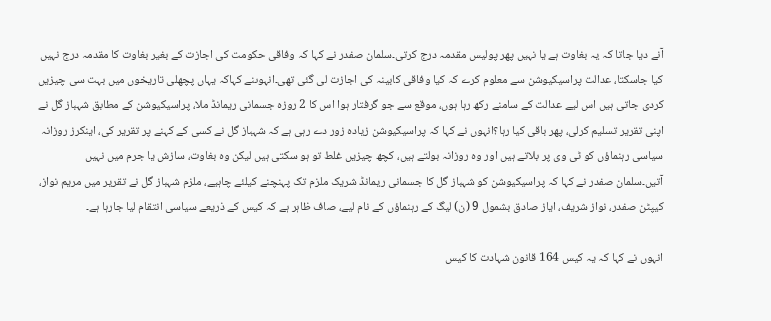آنے دیا جاتا کہ یہ بغاوت ہے یا نہیں پھر پولیس مقدمہ درج کرتی۔سلمان صفدر نے کہا کہ وفاقی حکومت کی اجازت کے بغیر بغاوت کا مقدمہ درج نہیں کیا جاسکتا، عدالت پراسیکیوشن سے معلوم کرے کہ کیا وفاقی کابینہ کی اجازت لی گئی تھی۔انہوںنے کہاکہ یہاں پچھلی تاریخوں میں بہت سی چیزیں کردی جاتی ہیں اس لیے عدالت کے سامنے رکھ رہا ہوں، موقع سے جو گرفتار ہوا اس کا 2 روزہ جسمانی ریمانڈ ملا، پراسیکیوشن کے مطابق شہباز گل نے اپنی تقریر تسلیم کرلی، پھر باقی کیا رہا؟انہوں نے کہا کہ پراسیکیوشن زیادہ زور دے رہی ہے کہ شہباز گل نے کسی کے کہنے پر تقریر کی، اینکرز روزانہ سیاسی رہنماؤں کو ٹی وی پر بلاتے ہیں اور وہ روزانہ بولتے ہیں، کچھ چیزیں غلط تو ہو سکتی ہیں لیکن وہ بغاوت، سازش یا جرم میں نہیں آتیں۔سلمان صفدر نے کہا کہ پراسیکیوشن کو شہباز گل کا جسمانی ریمانڈ شریک ملزم تک پہنچنے کیلئے چاہیے، ملزم شہباز گل نے تقریر میں مریم نواز، کیپٹن صفدر، نواز شریف، ایاز صادق بشمول 9 (ن) لیگ کے رہنماؤں کے نام لیے، صاف ظاہر ہے کہ کیس کے ذریعے سیاسی انتقام لیا جارہا ہے۔

انہوں نے کہا کہ یہ کیس 164 قانون شہادت کا کیس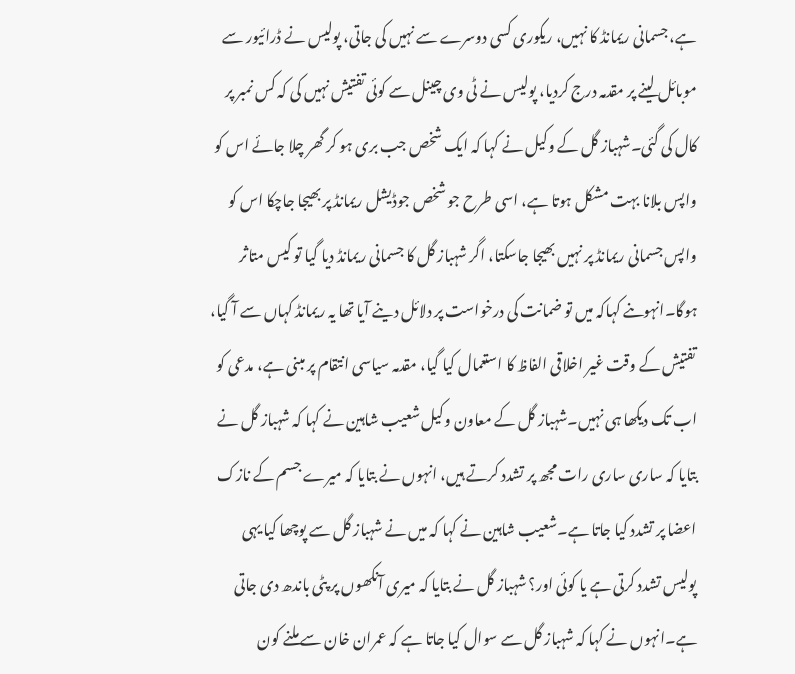ہے، جسمانی ریمانڈ کا نہیں، ریکوری کسی دوسرے سے نہیں کی جاتی، پولیس نے ڈرائیور سے موبائل لینے پر مقدمہ درج کردیا، پولیس نے ٹی وی چینل سے کوئی تفتیش نہیں کی کہ کس نمبر پر کال کی گئی۔شہباز گل کے وکیل نے کہا کہ ایک شخص جب بری ہو کر گھر چلا جائے اس کو واپس بلانا بہت مشکل ہوتا ہے، اسی طرح جو شخص جوڈیشل ریمانڈ پر بھیجا جاچکا اس کو واپس جسمانی ریمانڈ پر نہیں بھیجا جاسکتا، اگر شہباز گل کا جسمانی ریمانڈ دیا گیا تو کیس متاثر ہوگا۔انہوںنے کہاکہ میں تو ضمانت کی درخواست پر دلائل دینے آیا تھا یہ ریمانڈ کہاں سے آ گیا، تفتیش کے وقت غیر اخلاقی الفاظ کا استعمال کیا گیا، مقدمہ سیاسی انتقام پر مبنی ہے، مدعی کو اب تک دیکھا ہی نہیں۔شہباز گل کے معاون وکیل شعیب شاہین نے کہا کہ شہباز گل نے بتایا کہ ساری ساری رات مجھ پر تشدد کرتے ہیں، انہوں نے بتایا کہ میرے جسم کے نازک اعضا پر تشدد کیا جاتا ہے۔شعیب شاہین نے کہا کہ میں نے شہباز گل سے پوچھا کیا یہی پولیس تشدد کرتی ہے یا کوئی اور؟ شہباز گل نے بتایا کہ میری آنکھوں پر پٹی باندھ دی جاتی ہے۔انہوں نے کہا کہ شہباز گل سے سوال کیا جاتا ہے کہ عمران خان سے ملنے کون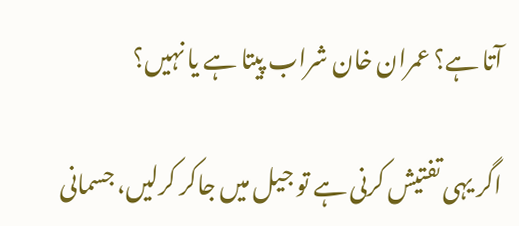آتا ہے؟ عمران خان شراب پیتا ہے یا نہیں؟

اگر یہی تفتیش کرنی ہے تو جیل میں جاکر کرلیں، جسمانی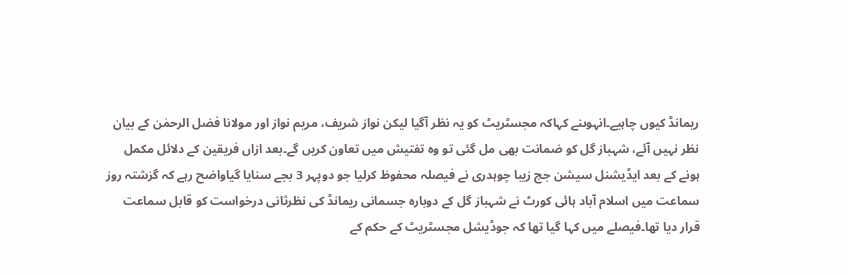ریمانڈ کیوں چاہیے۔انہوںنے کہاکہ مجسٹریٹ کو یہ نظر آگیا لیکن نواز شریف، مریم نواز اور مولانا فضل الرحمٰن کے بیان نظر نہیں آئے، شہباز گل کو ضمانت بھی مل گئی تو وہ تفتیش میں تعاون کریں گے۔بعد ازاں فریقین کے دلائل مکمل ہونے کے بعد ایڈیشنل سیشن جج زیبا چوہدری نے فیصلہ محفوظ کرلیا جو دوپہر 3 بجے سنایا گیاواضح رہے کہ گزشتہ روز سماعت میں اسلام آباد ہائی کورٹ نے شہباز گل کے دوبارہ جسمانی ریمانڈ کی نظرثانی درخواست کو قابل سماعت قرار دیا تھا۔فیصلے میں کہا گیا تھا کہ جوڈیشل مجسٹریٹ کے حکم کے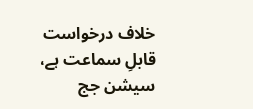خلاف درخواست قابلِ سماعت ہے، سیشن جج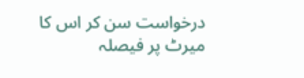درخواست سن کر اس کا میرٹ پر فیصلہ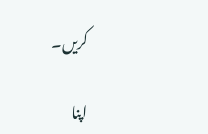کریں۔

اپنا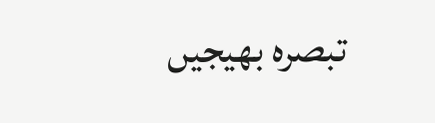تبصرہ بھیجیں